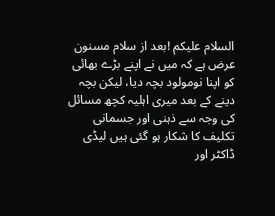السلام علیکم !بعد از سلام مسنون عرض ہے کہ میں نے اپنے بڑے بھائی کو اپنا نومولود بچہ دیا، لیکن بچہ دینے کے بعد میری اہلیہ کچھ مسائل کی وجہ سے ذہنی اور جسمانی تکلیف کا شکار ہو گئی ہیں لیڈی ڈاکٹر اور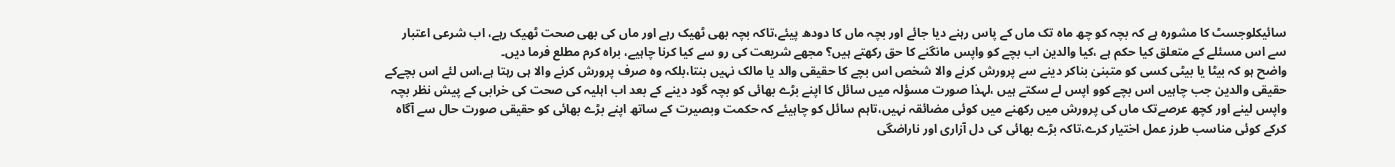سائیکلوجسٹ کا مشورہ ہے کہ بچہ کو چھ ماہ تک ماں کے پاس رہنے دیا جائے اور بچہ ماں کا دودھ پیئے،تاکہ بچہ بھی ٹھیک رہے اور ماں کی بھی صحت ٹھیک رہے، اب شرعی اعتبار سے اس مسئلے کے متعلق کیا حکم ہے ،کیا والدین اب بچے کو واپس مانگنے کا حق رکھتے ہیں؟ مجھے شریعت کی رو سے کیا کرنا چاہیے، براہ کرم مطلع فرما دیں۔
واضح ہو کہ بیٹا یا بیٹی کسی کو متبنیٰ بناکر دینے سے پرورش کرنے والا شخص اس بچے کا حقیقی والد یا مالک نہیں بنتا،بلکہ وہ صرف پرورش کرنے والا ہی رہتا ہے،اس لئے اس بچےکے حقیقی والدین جب چاہیں اس بچے کوو اپس لے سکتے ہیں ،لہذا صورت مسؤلہ میں سائل کا اپنے بڑے بھائی کو بچہ گود دینے کے بعد اب اہلیہ کی صحت کی خرابی کے پیش نظر بچہ واپس لینے اور کچھ عرصےتک ماں کی پرورش میں رکھنے میں کوئی مضائقہ نہیں،تاہم سائل کو چاہیئے کہ حکمت وبصیرت کے ساتھ اپنے بڑے بھائی کو حقیقی صورت حال سے آگاہ کرکے کوئی مناسب طرز عمل اختیار کرے،تاکہ بڑے بھائی کی دل آزاری اور ناراضگی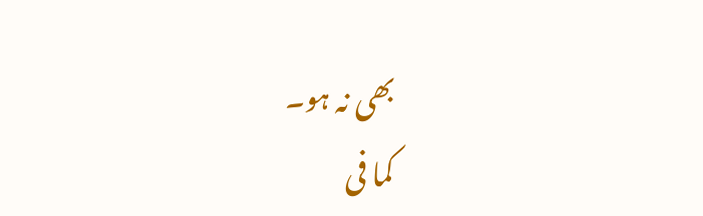بھی نہ ہو۔
کما فی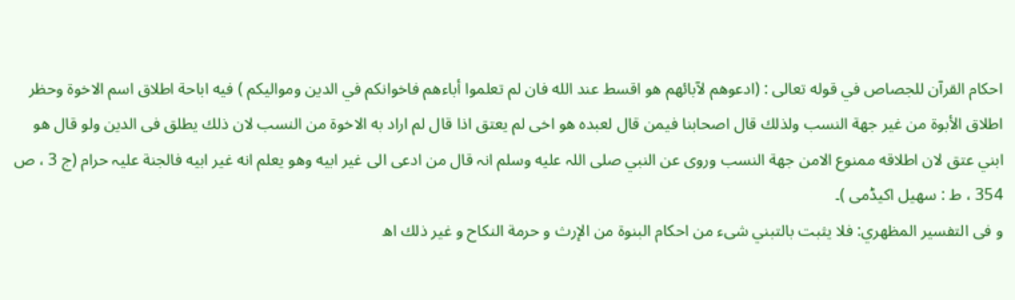احکام القرآن للجصاص في قوله تعالى : (ادعوھم لآبائھم هو اقسط عند الله فان لم تعلموا أباءھم فاخوانكم في الدين ومواليكم ) فيه اباحة اطلاق اسم الاخوة وحظر اطلاق الأبوة من غير جھة النسب ولذلك قال اصحابنا فيمن قال لعبده هو اخی لم یعتق اذا قال لم اراد به الاخوة من النسب لان ذلك يطلق فی الدین ولو قال هو ابني عتق لان اطلاقه ممنوع الامن جھة النسب وروى عن النبي صلى اللہ عليه وسلم انہ قال من ادعی الی غير ابيه وهو يعلم انه غير ابيه فالجنة علیہ حرام (ج 3 ، ص 354 ، ط : سھیل اکیڈمی )۔
و فی التفسير المظهري: فلا يثبت بالتبني شىء من احكام البنوة من الإرث و حرمة النكاح و غير ذلك اھ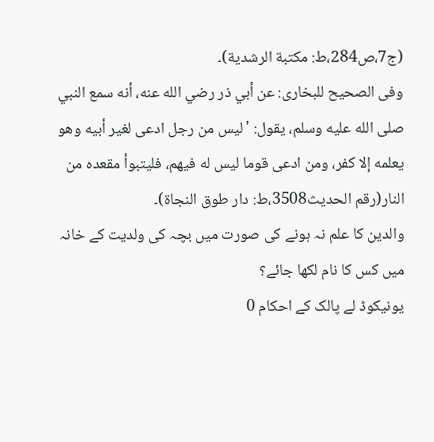(ج7،ص284،ط: مكتبة الرشدية)۔
وفی الصحیح للبخاری: عن أبي ذر رضي الله عنه، أنه سمع النبي صلى الله عليه وسلم، يقول: 'ليس من رجل ادعى لغير أبيه وهو يعلمه إلا كفر، ومن ادعى قوما ليس له فيهم، فليتبوأ مقعده من النار(رقم الحدیث3508،ط: دار طوق النجاة)۔
والدین کا علم نہ ہونے کی صورت میں بچہ کی ولدیت کے خانہ میں کس کا نام لکھا جائے؟
یونیکوڈ لے پالک کے احکام 0